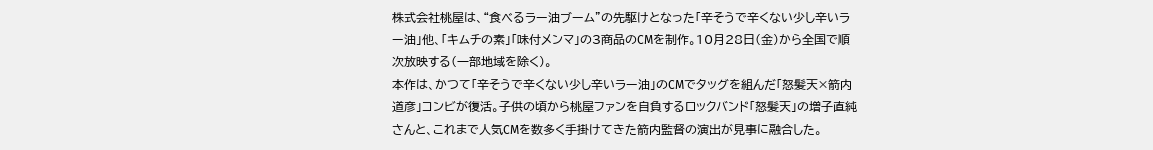株式会社桃屋は、“食べるラー油ブーム”の先駆けとなった「辛そうで辛くない少し辛いラー油」他、「キムチの素」「味付メンマ」の3商品のCMを制作。10月28日(金)から全国で順次放映する(一部地域を除く)。
本作は、かつて「辛そうで辛くない少し辛いラー油」のCMでタッグを組んだ「怒髪天×箭内道彦」コンビが復活。子供の頃から桃屋ファンを自負するロックバンド「怒髪天」の増子直純さんと、これまで人気CMを数多く手掛けてきた箭内監督の演出が見事に融合した。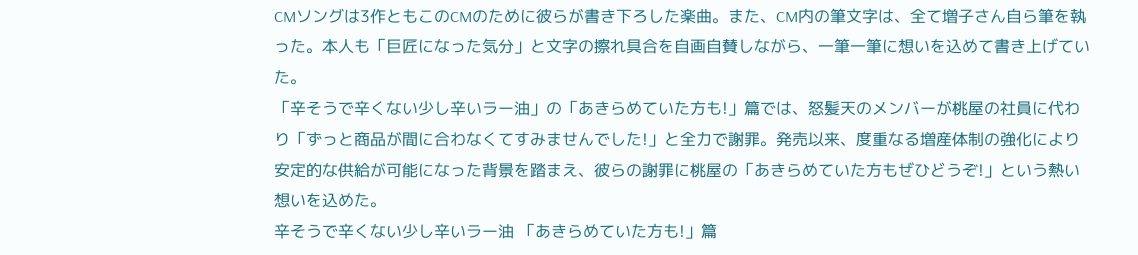CMソングは3作ともこのCMのために彼らが書き下ろした楽曲。また、CM内の筆文字は、全て増子さん自ら筆を執った。本人も「巨匠になった気分」と文字の擦れ具合を自画自賛しながら、一筆一筆に想いを込めて書き上げていた。
「辛そうで辛くない少し辛いラー油」の「あきらめていた方も!」篇では、怒髪天のメンバーが桃屋の社員に代わり「ずっと商品が間に合わなくてすみませんでした!」と全力で謝罪。発売以来、度重なる増産体制の強化により安定的な供給が可能になった背景を踏まえ、彼らの謝罪に桃屋の「あきらめていた方もぜひどうぞ!」という熱い想いを込めた。
辛そうで辛くない少し辛いラー油 「あきらめていた方も!」篇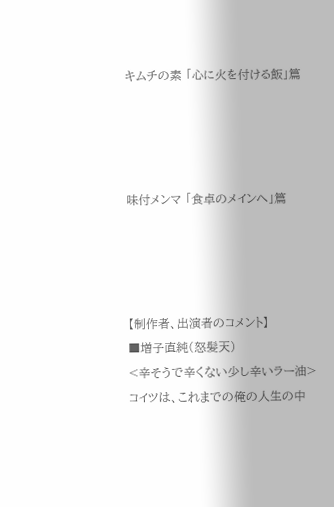キムチの素 「心に火を付ける飯」篇




味付メンマ 「食卓のメインへ」篇




【制作者、出演者のコメント】
■増子直純(怒髪天)
<辛そうで辛くない少し辛いラー油>
コイツは、これまでの俺の人生の中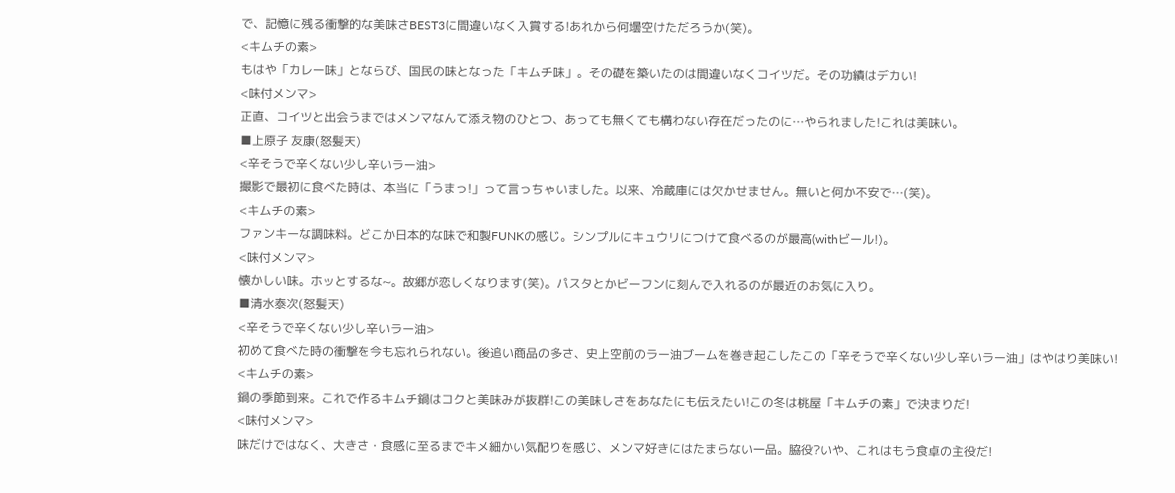で、記憶に残る衝撃的な美味さBEST3に間違いなく入賞する!あれから何壜空けただろうか(笑)。
<キムチの素>
もはや「カレー味」とならび、国民の味となった「キムチ味」。その礎を築いたのは間違いなくコイツだ。その功績はデカい!
<味付メンマ>
正直、コイツと出会うまではメンマなんて添え物のひとつ、あっても無くても構わない存在だったのに…やられました!これは美味い。
■上原子 友康(怒髪天)
<辛そうで辛くない少し辛いラー油>
撮影で最初に食べた時は、本当に「うまっ!」って言っちゃいました。以来、冷蔵庫には欠かせません。無いと何か不安で…(笑)。
<キムチの素>
ファンキーな調味料。どこか日本的な味で和製FUNKの感じ。シンプルにキュウリにつけて食べるのが最高(withビール!)。
<味付メンマ>
懐かしい味。ホッとするな~。故郷が恋しくなります(笑)。パスタとかビーフンに刻んで入れるのが最近のお気に入り。
■清水泰次(怒髪天)
<辛そうで辛くない少し辛いラー油>
初めて食べた時の衝撃を今も忘れられない。後追い商品の多さ、史上空前のラー油ブームを巻き起こしたこの「辛そうで辛くない少し辛いラー油」はやはり美味い!
<キムチの素>
鍋の季節到来。これで作るキムチ鍋はコクと美味みが抜群!この美味しさをあなたにも伝えたい!この冬は桃屋「キムチの素」で決まりだ!
<味付メンマ>
味だけではなく、大きさ・食感に至るまでキメ細かい気配りを感じ、メンマ好きにはたまらない一品。脇役?いや、これはもう食卓の主役だ!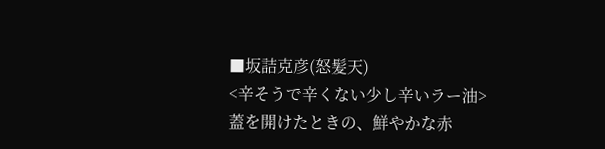■坂詰克彦(怒髪天)
<辛そうで辛くない少し辛いラー油>
蓋を開けたときの、鮮やかな赤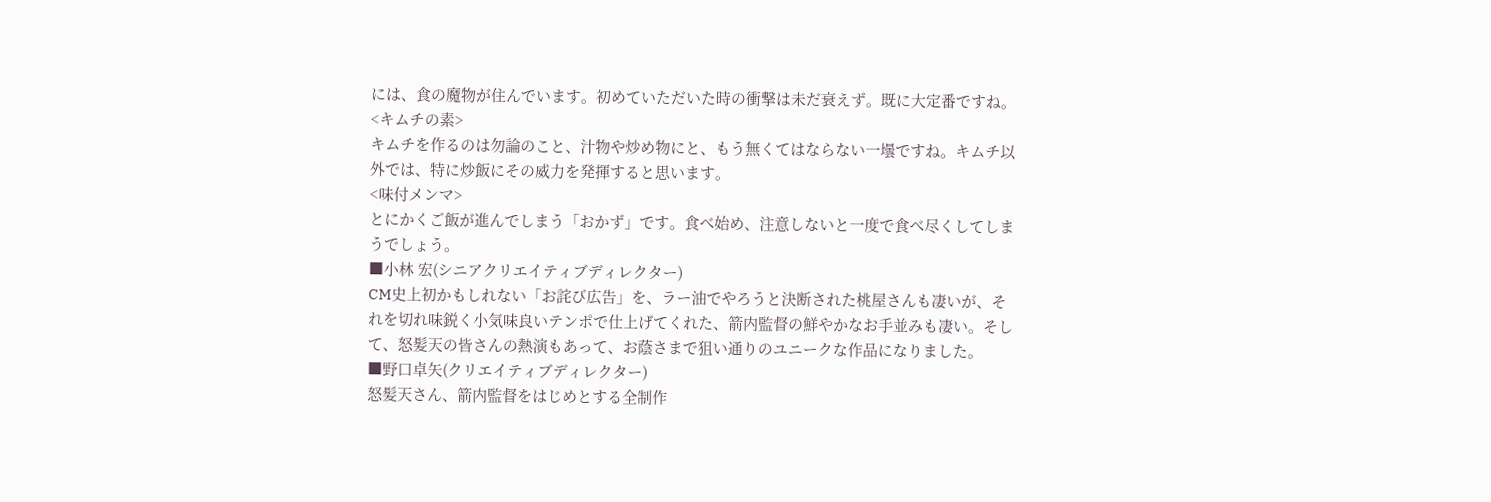には、食の魔物が住んでいます。初めていただいた時の衝撃は未だ衰えず。既に大定番ですね。
<キムチの素>
キムチを作るのは勿論のこと、汁物や炒め物にと、もう無くてはならない一壜ですね。キムチ以外では、特に炒飯にその威力を発揮すると思います。
<味付メンマ>
とにかくご飯が進んでしまう「おかず」です。食べ始め、注意しないと一度で食べ尽くしてしまうでしょう。
■小林 宏(シニアクリエイティブディレクター)
CM史上初かもしれない「お詫び広告」を、ラー油でやろうと決断された桃屋さんも凄いが、それを切れ味鋭く小気味良いテンポで仕上げてくれた、箭内監督の鮮やかなお手並みも凄い。そして、怒髪天の皆さんの熱演もあって、お蔭さまで狙い通りのユニークな作品になりました。
■野口卓矢(クリエイティブディレクター)
怒髪天さん、箭内監督をはじめとする全制作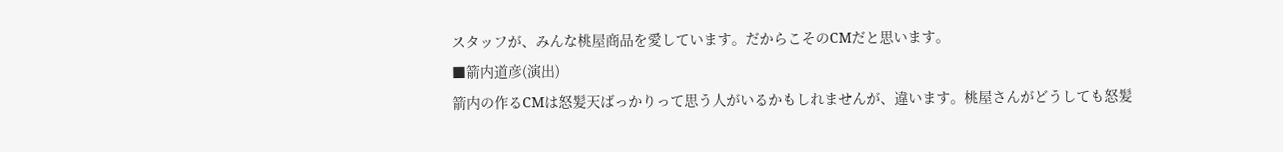スタッフが、みんな桃屋商品を愛しています。だからこそのCMだと思います。
■箭内道彦(演出)
箭内の作るCMは怒髪天ばっかりって思う人がいるかもしれませんが、違います。桃屋さんがどうしても怒髪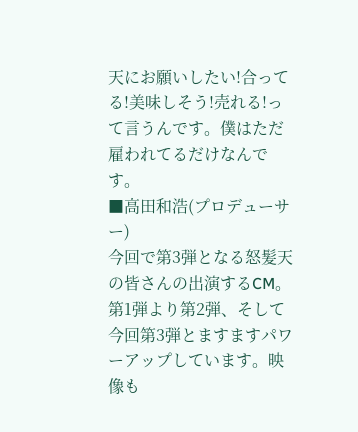天にお願いしたい!合ってる!美味しそう!売れる!って言うんです。僕はただ雇われてるだけなんです。
■高田和浩(プロデューサー)
今回で第3弾となる怒髪天の皆さんの出演するCM。第1弾より第2弾、そして今回第3弾とますますパワーアップしています。映像も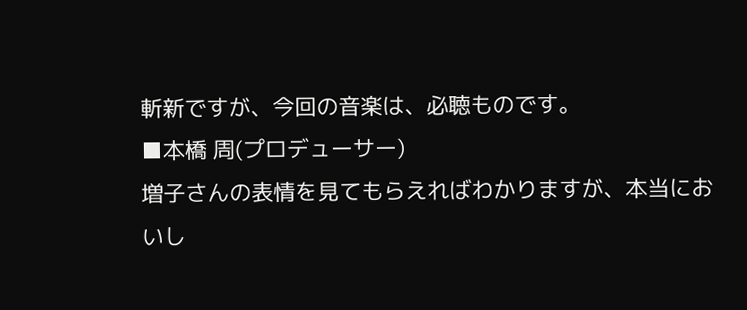斬新ですが、今回の音楽は、必聴ものです。
■本橋 周(プロデューサー)
増子さんの表情を見てもらえればわかりますが、本当においし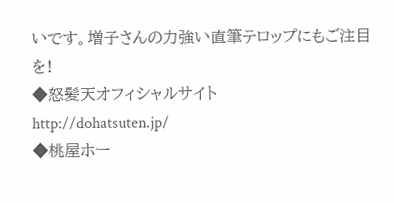いです。増子さんの力強い直筆テロップにもご注目を!
◆怒髪天オフィシャルサイト
http://dohatsuten.jp/
◆桃屋ホー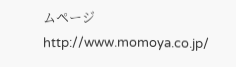ムページ
http://www.momoya.co.jp/